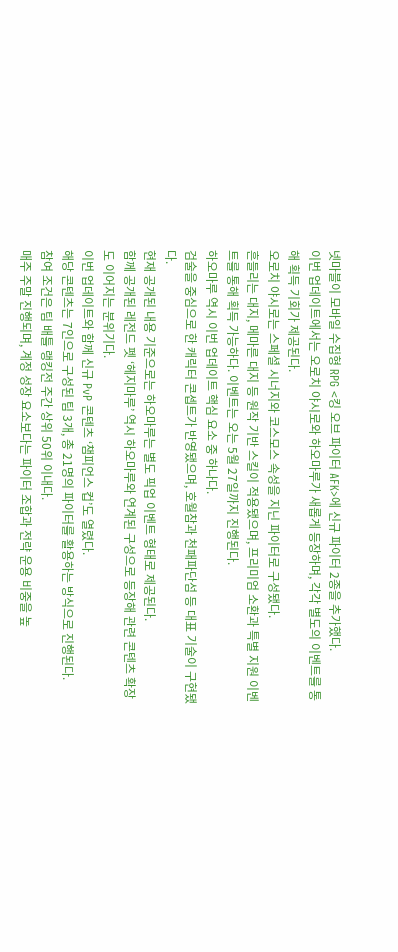넷마블이 모바일 수집형 RPG <킹 오브 파이터 AFK>에 신규 파이터 2종을 추가했다.
이번 업데이트에서는 오로치 야시로와 하오마루가 새롭게 등장하며, 각각 별도의 이벤트를 통해 획득 기회가 제공된다.
오로치 야시로는 스페셜 시너지와 코스모스 속성을 지닌 파이터로 구성됐다.
흔들리는 대지, 메마른 대지 등 원작 기반 스킬이 적용됐으며, 프리미엄 소환과 특별 지원 이벤트를 통해 획득 가능하다. 이벤트는 오는 5월 27일까지 진행된다.
하오마루 역시 이번 업데이트 핵심 요소 중 하나다.
검술을 중심으로 한 캐릭터 콘셉트가 반영됐으며, 호월참과 천패파단섬 등 대표 기술이 구현됐다.
현재 공개된 내용 기준으로는 하오마루는 별도 픽업 이벤트 형태로 제공된다.
함께 공개된 레전드 펫 ‘헤지마루’ 역시 하오마루와 연계된 구성으로 등장해 관련 콘텐츠 확장도 이어지는 분위기다.
이번 업데이트와 함께 신규 PvP 콘텐츠 ‘챔피언스 컵’도 열렸다.
해당 콘텐츠는 7인으로 구성된 팀 3개, 총 21명의 파이터를 활용하는 방식으로 진행된다.
참여 조건은 팀 배틀 랭킹전 주간 상위 50위 이내다.
매주 주말 진행되며, 계정 성장 요소보다는 파이터 조합과 전략 운용 비중을 높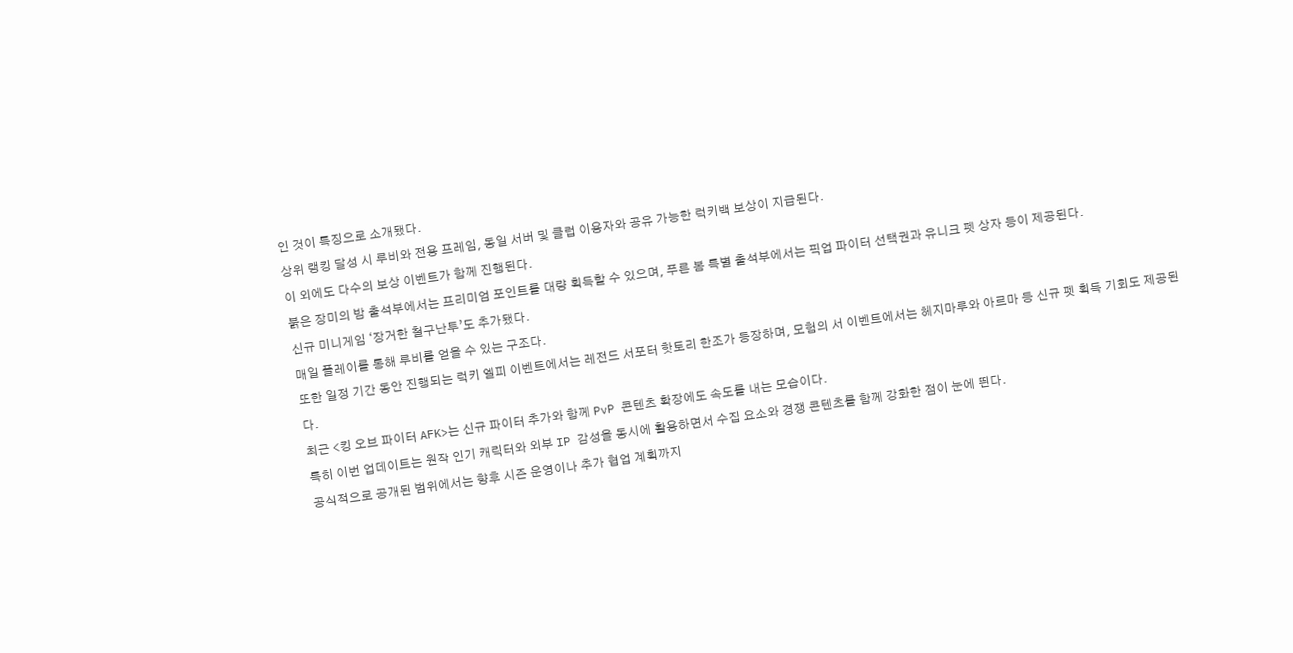인 것이 특징으로 소개됐다.
상위 랭킹 달성 시 루비와 전용 프레임, 동일 서버 및 클럽 이용자와 공유 가능한 럭키백 보상이 지급된다.
이 외에도 다수의 보상 이벤트가 함께 진행된다.
붉은 장미의 밤 출석부에서는 프리미엄 포인트를 대량 획득할 수 있으며, 푸른 봄 특별 출석부에서는 픽업 파이터 선택권과 유니크 펫 상자 등이 제공된다.
신규 미니게임 ‘장거한 철구난투’도 추가됐다.
매일 플레이를 통해 루비를 얻을 수 있는 구조다.
또한 일정 기간 동안 진행되는 럭키 엘피 이벤트에서는 레전드 서포터 핫토리 한조가 등장하며, 모험의 서 이벤트에서는 헤지마루와 아르마 등 신규 펫 획득 기회도 제공된다.
최근 <킹 오브 파이터 AFK>는 신규 파이터 추가와 함께 PvP 콘텐츠 확장에도 속도를 내는 모습이다.
특히 이번 업데이트는 원작 인기 캐릭터와 외부 IP 감성을 동시에 활용하면서 수집 요소와 경쟁 콘텐츠를 함께 강화한 점이 눈에 띈다.
공식적으로 공개된 범위에서는 향후 시즌 운영이나 추가 협업 계획까지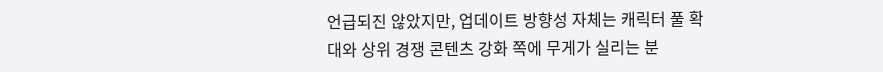언급되진 않았지만, 업데이트 방향성 자체는 캐릭터 풀 확대와 상위 경쟁 콘텐츠 강화 쪽에 무게가 실리는 분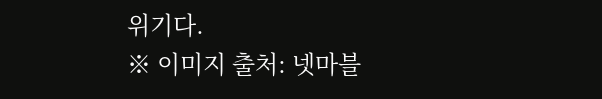위기다.
※ 이미지 출처: 넷마블